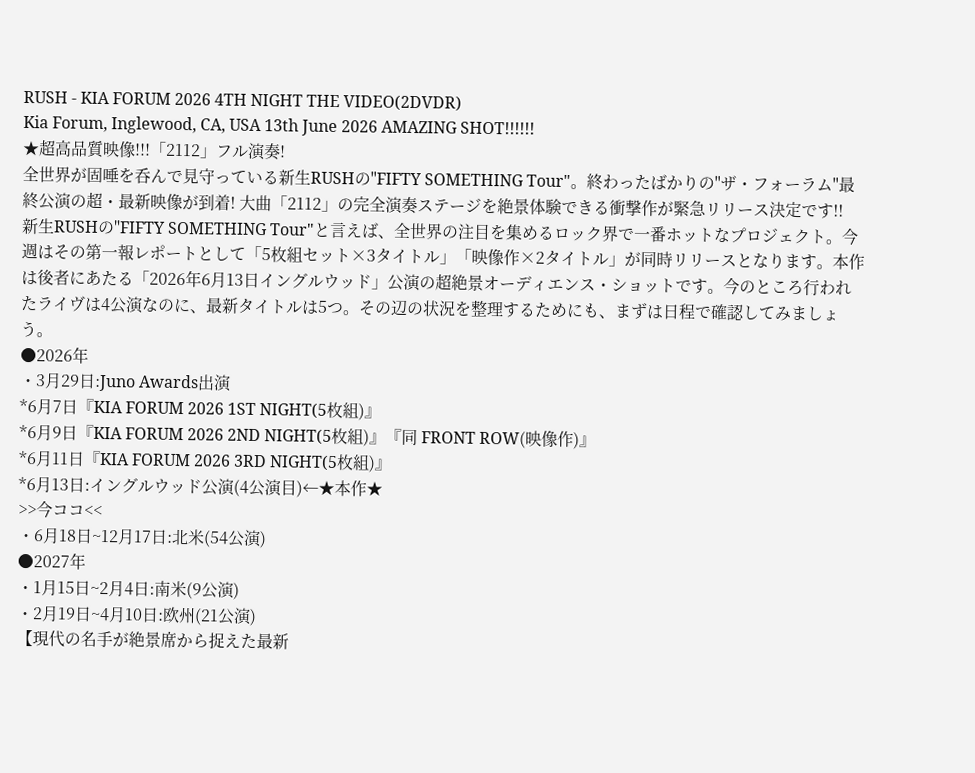RUSH - KIA FORUM 2026 4TH NIGHT THE VIDEO(2DVDR)
Kia Forum, Inglewood, CA, USA 13th June 2026 AMAZING SHOT!!!!!!
★超高品質映像!!!「2112」フル演奏!
全世界が固唾を呑んで見守っている新生RUSHの"FIFTY SOMETHING Tour"。終わったばかりの"ザ・フォーラム"最終公演の超・最新映像が到着! 大曲「2112」の完全演奏ステージを絶景体験できる衝撃作が緊急リリース決定です!!
新生RUSHの"FIFTY SOMETHING Tour"と言えば、全世界の注目を集めるロック界で一番ホットなプロジェクト。今週はその第一報レポートとして「5枚組セット×3タイトル」「映像作×2タイトル」が同時リリースとなります。本作は後者にあたる「2026年6月13日イングルウッド」公演の超絶景オーディエンス・ショットです。今のところ行われたライヴは4公演なのに、最新タイトルは5つ。その辺の状況を整理するためにも、まずは日程で確認してみましょう。
●2026年
・3月29日:Juno Awards出演
*6月7日『KIA FORUM 2026 1ST NIGHT(5枚組)』
*6月9日『KIA FORUM 2026 2ND NIGHT(5枚組)』『同 FRONT ROW(映像作)』
*6月11日『KIA FORUM 2026 3RD NIGHT(5枚組)』
*6月13日:イングルウッド公演(4公演目)←★本作★
>>今ココ<<
・6月18日~12月17日:北米(54公演)
●2027年
・1月15日~2月4日:南米(9公演)
・2月19日~4月10日:欧州(21公演)
【現代の名手が絶景席から捉えた最新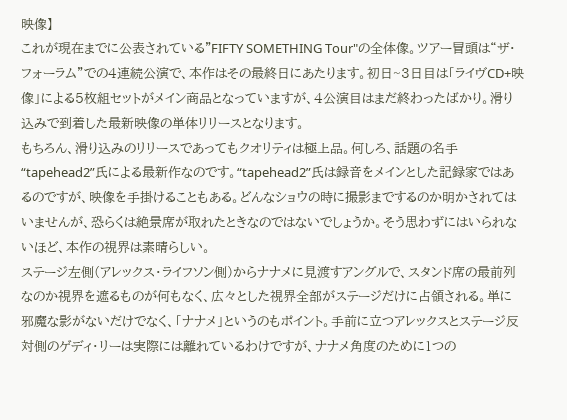映像】
これが現在までに公表されている"FIFTY SOMETHING Tour"の全体像。ツアー冒頭は“ザ・フォーラム”での4連続公演で、本作はその最終日にあたります。初日~3日目は「ライヴCD+映像」による5枚組セットがメイン商品となっていますが、4公演目はまだ終わったばかり。滑り込みで到着した最新映像の単体リリースとなります。
もちろん、滑り込みのリリースであってもクオリティは極上品。何しろ、話題の名手“tapehead2”氏による最新作なのです。“tapehead2”氏は録音をメインとした記録家ではあるのですが、映像を手掛けることもある。どんなショウの時に撮影までするのか明かされてはいませんが、恐らくは絶景席が取れたときなのではないでしょうか。そう思わずにはいられないほど、本作の視界は素晴らしい。
ステージ左側(アレックス・ライフソン側)からナナメに見渡すアングルで、スタンド席の最前列なのか視界を遮るものが何もなく、広々とした視界全部がステージだけに占領される。単に邪魔な影がないだけでなく、「ナナメ」というのもポイント。手前に立つアレックスとステージ反対側のゲディ・リーは実際には離れているわけですが、ナナメ角度のために1つの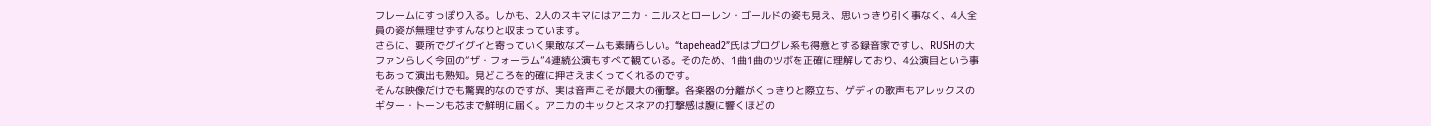フレームにすっぽり入る。しかも、2人のスキマにはアニカ・ニルスとローレン・ゴールドの姿も見え、思いっきり引く事なく、4人全員の姿が無理せずすんなりと収まっています。
さらに、要所でグイグイと寄っていく果敢なズームも素晴らしい。“tapehead2”氏はプログレ系も得意とする録音家ですし、RUSHの大ファンらしく今回の“ザ・フォーラム”4連続公演もすべて観ている。そのため、1曲1曲のツボを正確に理解しており、4公演目という事もあって演出も熟知。見どころを的確に押さえまくってくれるのです。
そんな映像だけでも驚異的なのですが、実は音声こそが最大の衝撃。各楽器の分離がくっきりと際立ち、ゲディの歌声もアレックスのギター・トーンも芯まで鮮明に届く。アニカのキックとスネアの打撃感は腹に響くほどの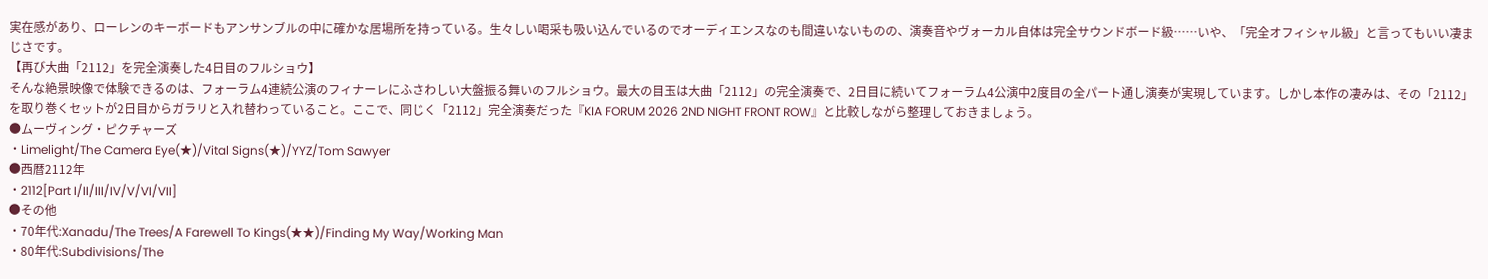実在感があり、ローレンのキーボードもアンサンブルの中に確かな居場所を持っている。生々しい喝采も吸い込んでいるのでオーディエンスなのも間違いないものの、演奏音やヴォーカル自体は完全サウンドボード級……いや、「完全オフィシャル級」と言ってもいい凄まじさです。
【再び大曲「2112」を完全演奏した4日目のフルショウ】
そんな絶景映像で体験できるのは、フォーラム4連続公演のフィナーレにふさわしい大盤振る舞いのフルショウ。最大の目玉は大曲「2112」の完全演奏で、2日目に続いてフォーラム4公演中2度目の全パート通し演奏が実現しています。しかし本作の凄みは、その「2112」を取り巻くセットが2日目からガラリと入れ替わっていること。ここで、同じく「2112」完全演奏だった『KIA FORUM 2026 2ND NIGHT FRONT ROW』と比較しながら整理しておきましょう。
●ムーヴィング・ピクチャーズ
・Limelight/The Camera Eye(★)/Vital Signs(★)/YYZ/Tom Sawyer
●西暦2112年
・2112[Part I/II/III/IV/V/VI/VII]
●その他
・70年代:Xanadu/The Trees/A Farewell To Kings(★★)/Finding My Way/Working Man
・80年代:Subdivisions/The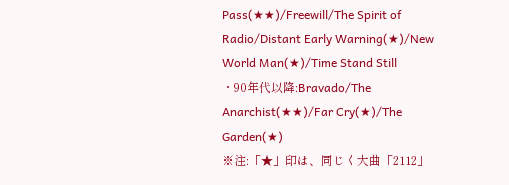Pass(★★)/Freewill/The Spirit of Radio/Distant Early Warning(★)/New World Man(★)/Time Stand Still
・90年代以降:Bravado/The Anarchist(★★)/Far Cry(★)/The Garden(★)
※注:「★」印は、同じく大曲「2112」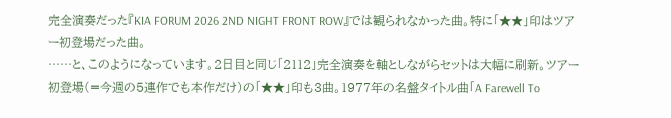完全演奏だった『KIA FORUM 2026 2ND NIGHT FRONT ROW』では観られなかった曲。特に「★★」印はツアー初登場だった曲。
……と、このようになっています。2日目と同じ「2112」完全演奏を軸としながらセットは大幅に刷新。ツアー初登場(=今週の5連作でも本作だけ)の「★★」印も3曲。1977年の名盤タイトル曲「A Farewell To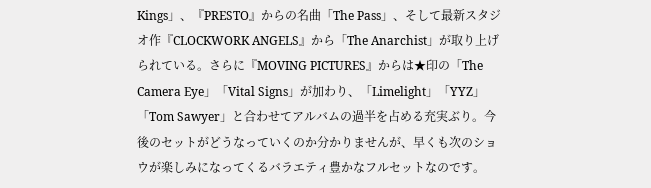Kings」、『PRESTO』からの名曲「The Pass」、そして最新スタジオ作『CLOCKWORK ANGELS』から「The Anarchist」が取り上げられている。さらに『MOVING PICTURES』からは★印の「The Camera Eye」「Vital Signs」が加わり、「Limelight」「YYZ」「Tom Sawyer」と合わせてアルバムの過半を占める充実ぶり。今後のセットがどうなっていくのか分かりませんが、早くも次のショウが楽しみになってくるバラエティ豊かなフルセットなのです。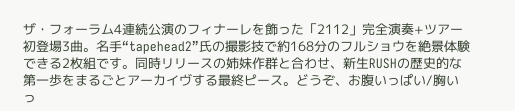ザ・フォーラム4連続公演のフィナーレを飾った「2112」完全演奏+ツアー初登場3曲。名手“tapehead2”氏の撮影技で約168分のフルショウを絶景体験できる2枚組です。同時リリースの姉妹作群と合わせ、新生RUSHの歴史的な第一歩をまるごとアーカイヴする最終ピース。どうぞ、お腹いっぱい/胸いっ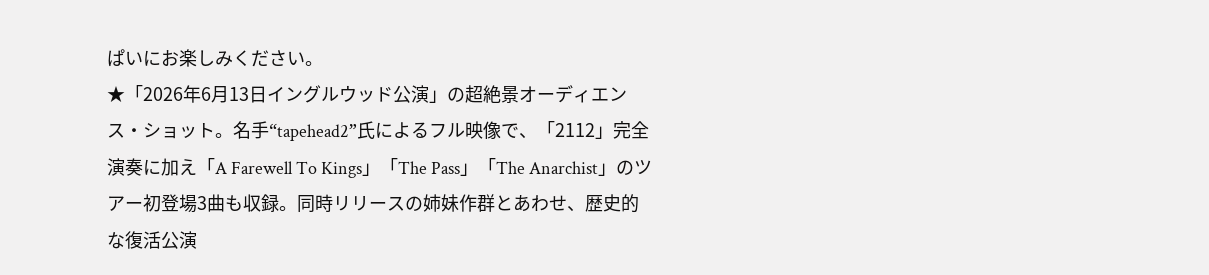ぱいにお楽しみください。
★「2026年6月13日イングルウッド公演」の超絶景オーディエンス・ショット。名手“tapehead2”氏によるフル映像で、「2112」完全演奏に加え「A Farewell To Kings」「The Pass」「The Anarchist」のツアー初登場3曲も収録。同時リリースの姉妹作群とあわせ、歴史的な復活公演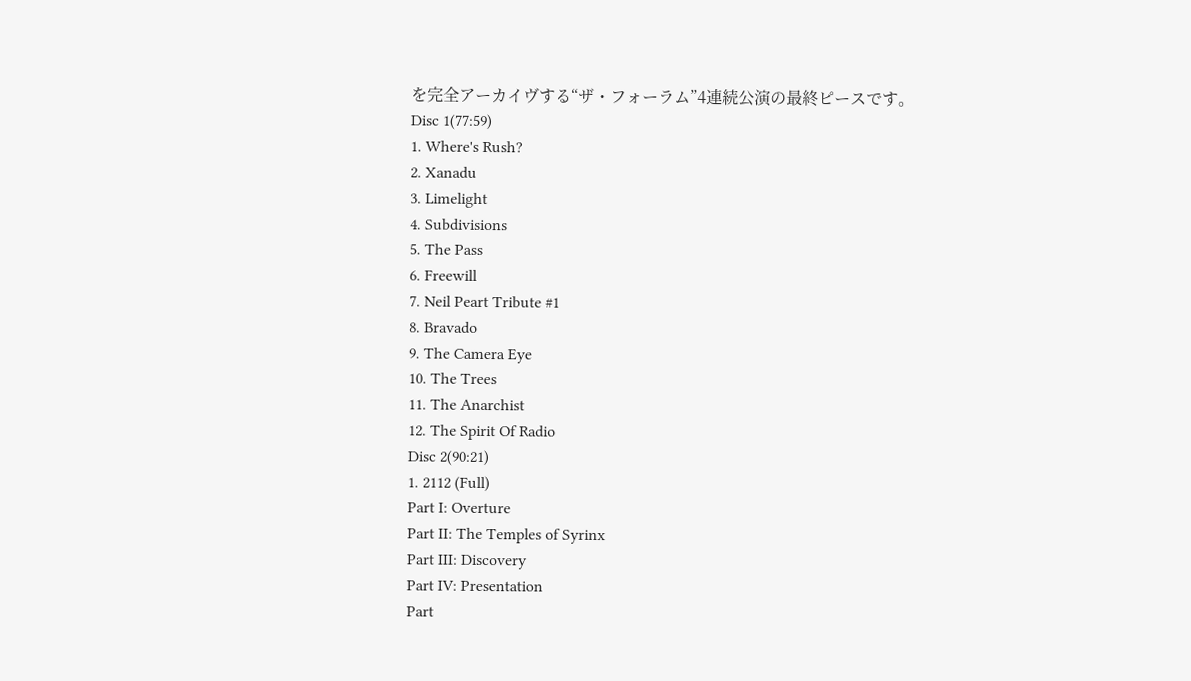を完全アーカイヴする“ザ・フォーラム”4連続公演の最終ピースです。
Disc 1(77:59)
1. Where's Rush?
2. Xanadu
3. Limelight
4. Subdivisions
5. The Pass
6. Freewill
7. Neil Peart Tribute #1
8. Bravado
9. The Camera Eye
10. The Trees
11. The Anarchist
12. The Spirit Of Radio
Disc 2(90:21)
1. 2112 (Full)
Part I: Overture
Part II: The Temples of Syrinx
Part III: Discovery
Part IV: Presentation
Part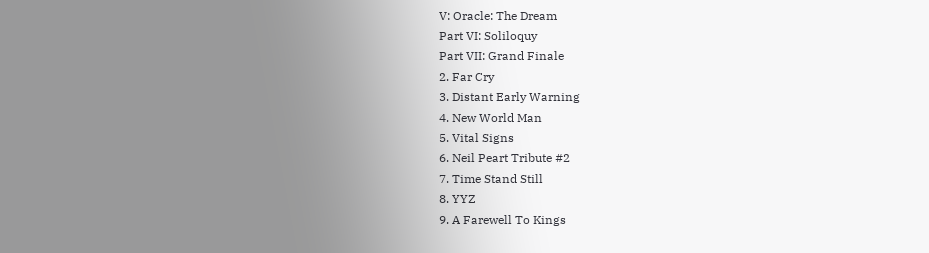V: Oracle: The Dream
Part VI: Soliloquy
Part VII: Grand Finale
2. Far Cry
3. Distant Early Warning
4. New World Man
5. Vital Signs
6. Neil Peart Tribute #2
7. Time Stand Still
8. YYZ
9. A Farewell To Kings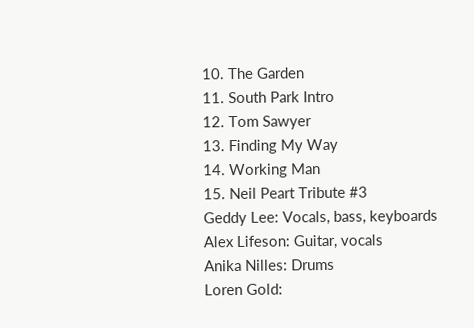10. The Garden
11. South Park Intro
12. Tom Sawyer
13. Finding My Way
14. Working Man
15. Neil Peart Tribute #3
Geddy Lee: Vocals, bass, keyboards
Alex Lifeson: Guitar, vocals
Anika Nilles: Drums
Loren Gold: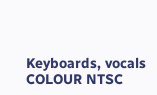Keyboards, vocals
COLOUR NTSC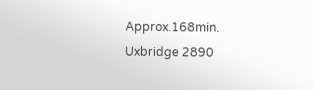Approx.168min.
Uxbridge 2890